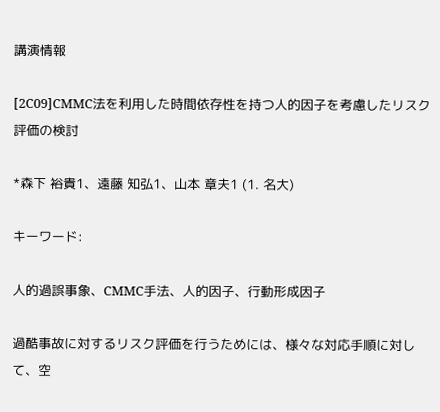講演情報

[2C09]CMMC法を利用した時間依存性を持つ人的因子を考慮したリスク評価の検討

*森下 裕貴1、遠藤 知弘1、山本 章夫1 (1. 名大)

キーワード:

人的過誤事象、CMMC手法、人的因子、行動形成因子

過酷事故に対するリスク評価を行うためには、様々な対応手順に対して、空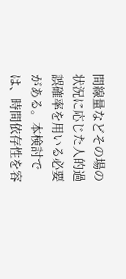間線量などその場の状況に応じた人的過誤確率を用いる必要がある。本検討では、時間依存性を容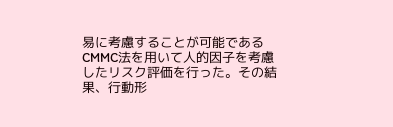易に考慮することが可能であるCMMC法を用いて人的因子を考慮したリスク評価を行った。その結果、行動形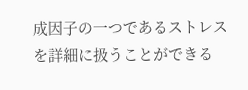成因子の一つであるストレスを詳細に扱うことができる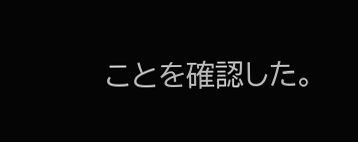ことを確認した。